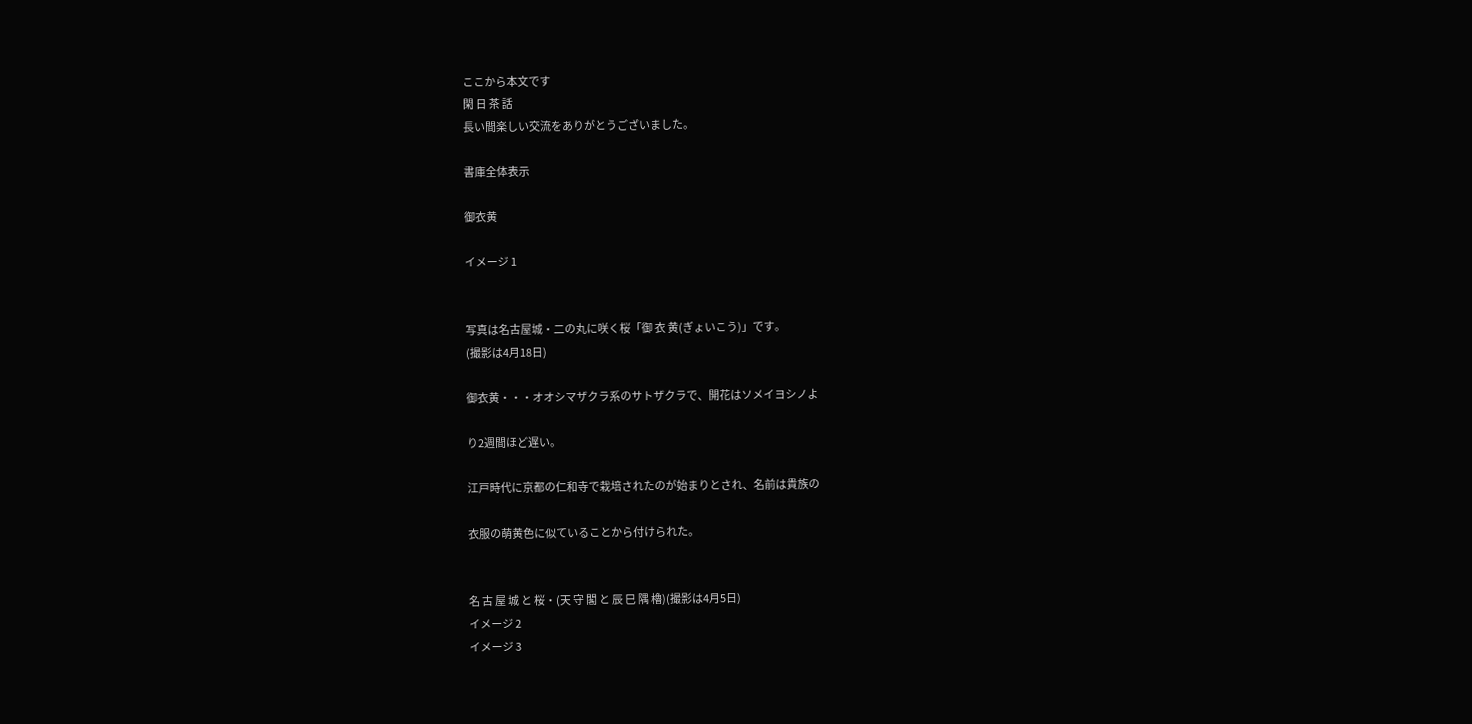ここから本文です
閑 日 茶 話
長い間楽しい交流をありがとうございました。

書庫全体表示

御衣黄

イメージ 1


写真は名古屋城・二の丸に咲く桜「御 衣 黄(ぎょいこう)」です。
(撮影は4月18日)

御衣黄・・・オオシマザクラ系のサトザクラで、開花はソメイヨシノよ

り2週間ほど遅い。

江戸時代に京都の仁和寺で栽培されたのが始まりとされ、名前は貴族の

衣服の萌黄色に似ていることから付けられた。


名 古 屋 城 と 桜・(天 守 閣 と 辰 巳 隅 櫓)(撮影は4月5日)
イメージ 2
イメージ 3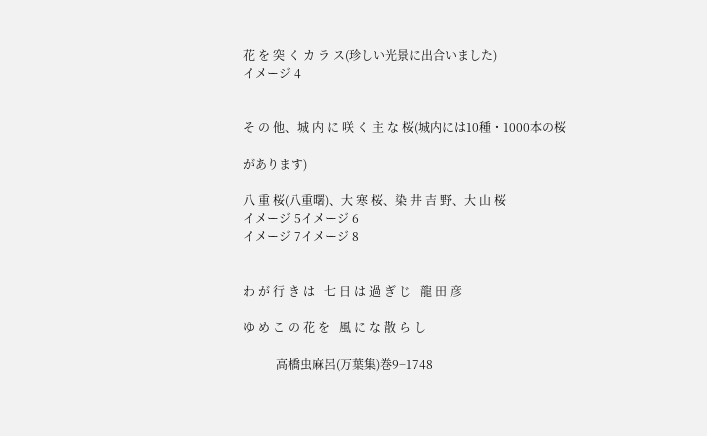花 を 突 く カ ラ ス(珍しい光景に出合いました)
イメージ 4


そ の 他、城 内 に 咲 く 主 な 桜(城内には10種・1000本の桜

があります)

八 重 桜(八重曙)、大 寒 桜、染 井 吉 野、大 山 桜
イメージ 5イメージ 6
イメージ 7イメージ 8


わ が 行 き は   七 日 は 過 ぎ じ   龍 田 彦

ゆ め こ の 花 を   風 に な 散 ら し

           高橋虫麻呂(万葉集)巻9−1748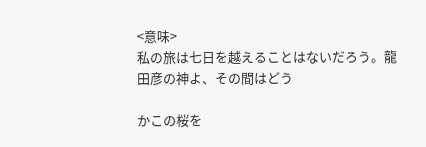<意味>
私の旅は七日を越えることはないだろう。龍田彦の神よ、その間はどう

かこの桜を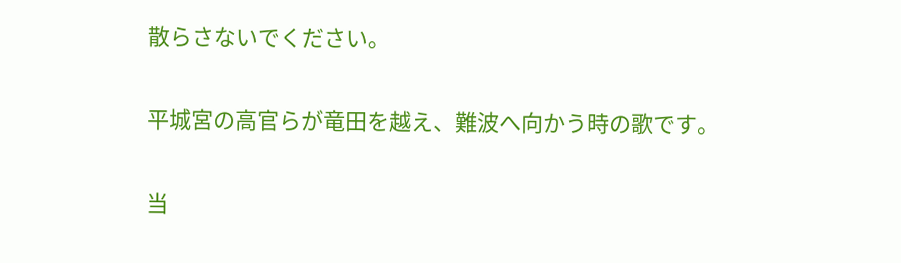散らさないでください。

平城宮の高官らが竜田を越え、難波へ向かう時の歌です。

当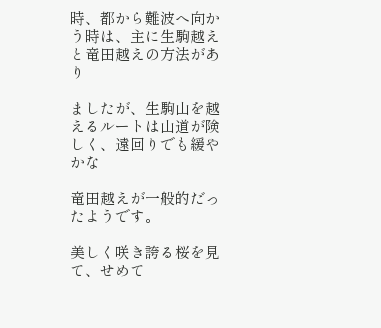時、都から難波へ向かう時は、主に生駒越えと竜田越えの方法があり

ましたが、生駒山を越えるルートは山道が険しく、遠回りでも緩やかな

竜田越えが一般的だったようです。

美しく咲き誇る桜を見て、せめて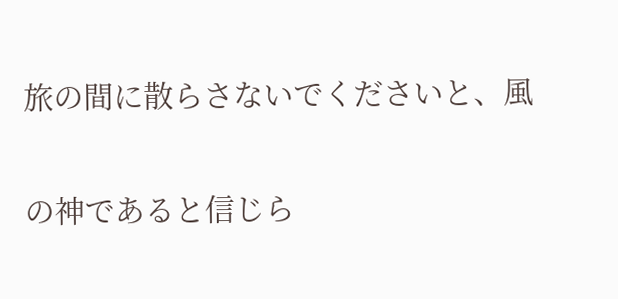旅の間に散らさないでくださいと、風

の神であると信じら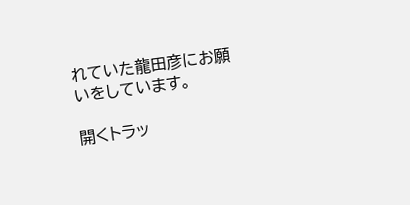れていた龍田彦にお願いをしています。

開くトラッ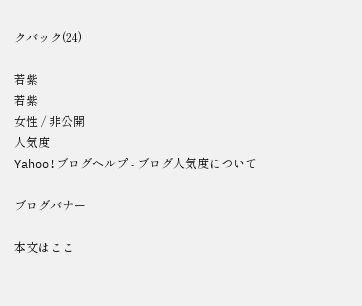クバック(24)

若紫
若紫
女性 / 非公開
人気度
Yahoo!ブログヘルプ - ブログ人気度について

ブログバナー

本文はここ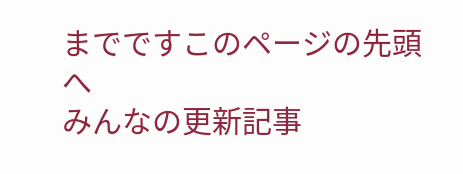までですこのページの先頭へ
みんなの更新記事